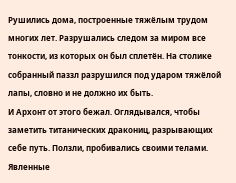Рушились дома, построенные тяжёлым трудом многих лет. Разрушались следом за миром все тонкости, из которых он был сплетён. На столике собранный паззл разрушился под ударом тяжёлой лапы, словно и не должно их быть.
И Архонт от этого бежал. Оглядывался, чтобы заметить титанических дракониц, разрывающих себе путь. Ползли, пробивались своими телами. Явленные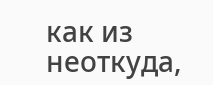как из неоткуда,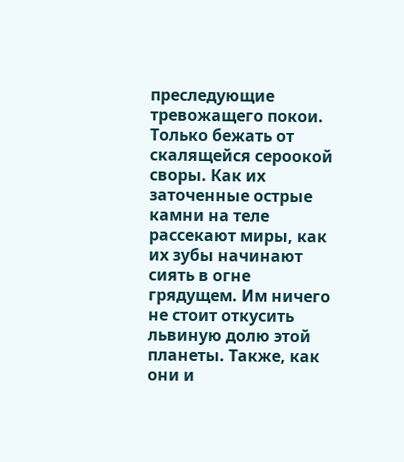преследующие тревожащего покои.
Только бежать от скалящейся сероокой своры. Как их заточенные острые камни на теле рассекают миры, как их зубы начинают сиять в огне грядущем. Им ничего не стоит откусить львиную долю этой планеты. Также, как они и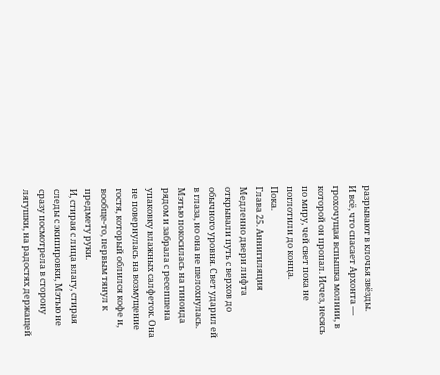разрывают в клочья звёзды.
И всё, что спасает Архонта — грохочущая вспышка молнии, в которой он пропал. Исчез, несясь по миру, чей свет пока не поглотили до конца.
Пока.
Глава 25. Аннигиляция
Медленно двери лифта открывали путь с верхов до обычного уровня. Свет ударил ей в глаза, но она не шелохнулась.
Мэтью покосилась на гиноида рядом и забрала с ресепшена упаковку влажных салфеток. Она не повернулась на возмущение гостя, который облился кофе и, вообще-то, первым тянул к предмету руки.
И, стирая с лица влагу, стирая следы с экипировки, Мэтью не сразу посмотрела в сторону лягушки, на радостях держащей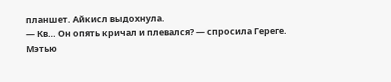планшет. Айкисл выдохнула.
— Кв… Он опять кричал и плевался? — спросила Гереге.
Мэтью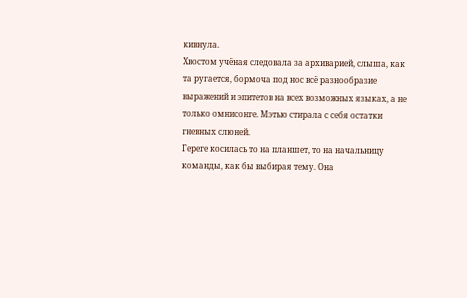кивнула.
Хвостом учёная следовала за архиварией, слыша, как та ругается, бормоча под нос всё разнообразие выражений и эпитетов на всех возможных языках, а не только омнисонге. Мэтью стирала с себя остатки гневных слюней.
Гереге косилась то на планшет, то на начальницу команды, как бы выбирая тему. Она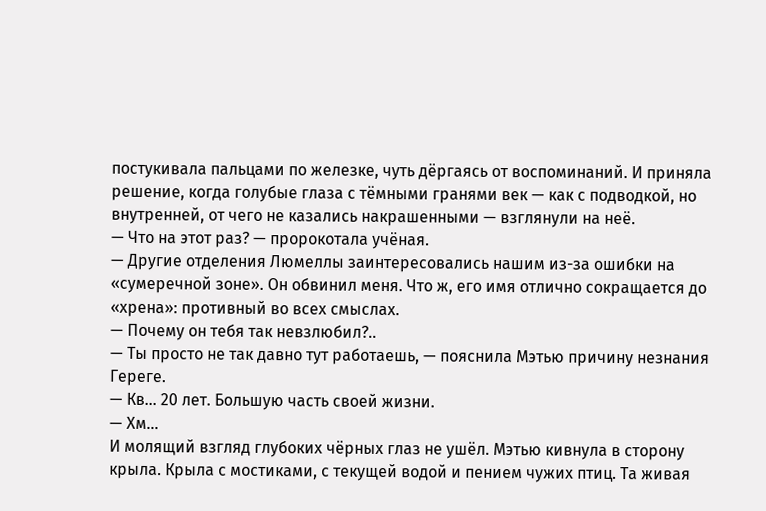постукивала пальцами по железке, чуть дёргаясь от воспоминаний. И приняла решение, когда голубые глаза с тёмными гранями век — как с подводкой, но внутренней, от чего не казались накрашенными — взглянули на неё.
— Что на этот раз? — пророкотала учёная.
— Другие отделения Люмеллы заинтересовались нашим из-за ошибки на «сумеречной зоне». Он обвинил меня. Что ж, его имя отлично сокращается до «хрена»: противный во всех смыслах.
— Почему он тебя так невзлюбил?..
— Ты просто не так давно тут работаешь, — пояснила Мэтью причину незнания Гереге.
— Кв… 20 лет. Большую часть своей жизни.
— Хм…
И молящий взгляд глубоких чёрных глаз не ушёл. Мэтью кивнула в сторону крыла. Крыла с мостиками, с текущей водой и пением чужих птиц. Та живая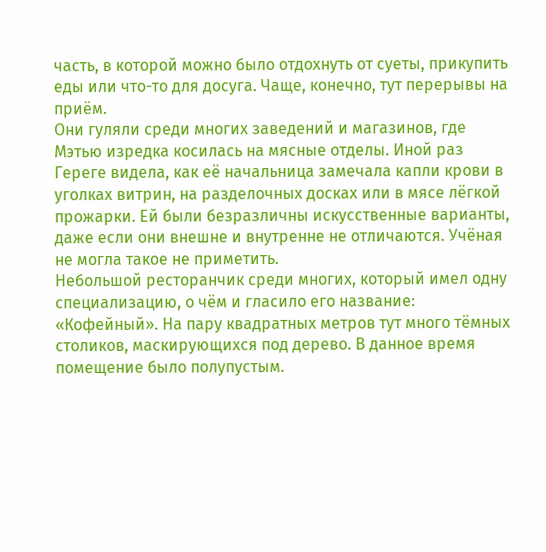часть, в которой можно было отдохнуть от суеты, прикупить еды или что-то для досуга. Чаще, конечно, тут перерывы на приём.
Они гуляли среди многих заведений и магазинов, где Мэтью изредка косилась на мясные отделы. Иной раз Гереге видела, как её начальница замечала капли крови в уголках витрин, на разделочных досках или в мясе лёгкой прожарки. Ей были безразличны искусственные варианты, даже если они внешне и внутренне не отличаются. Учёная не могла такое не приметить.
Небольшой ресторанчик среди многих, который имел одну специализацию, о чём и гласило его название: «Кофейный». На пару квадратных метров тут много тёмных столиков, маскирующихся под дерево. В данное время помещение было полупустым.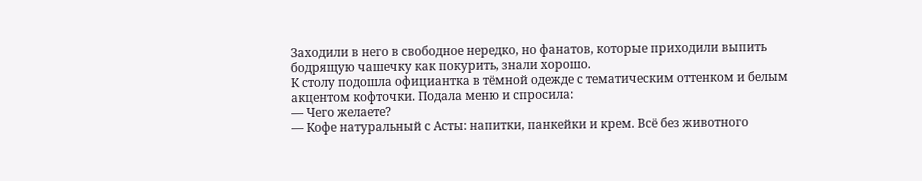Заходили в него в свободное нередко, но фанатов, которые приходили выпить бодрящую чашечку как покурить, знали хорошо.
К столу подошла официантка в тёмной одежде с тематическим оттенком и белым акцентом кофточки. Подала меню и спросила:
— Чего желаете?
— Кофе натуральный с Асты: напитки, панкейки и крем. Всё без животного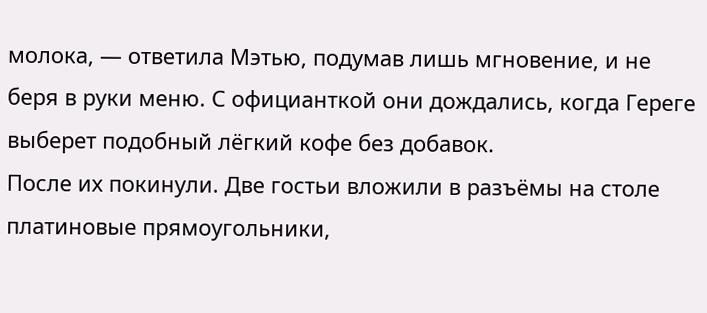молока, — ответила Мэтью, подумав лишь мгновение, и не беря в руки меню. С официанткой они дождались, когда Гереге выберет подобный лёгкий кофе без добавок.
После их покинули. Две гостьи вложили в разъёмы на столе платиновые прямоугольники,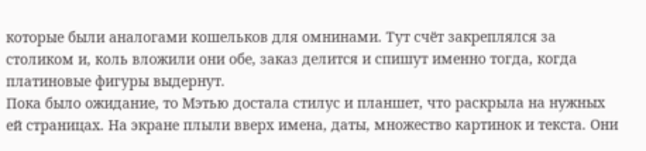которые были аналогами кошельков для омнинами. Тут счёт закреплялся за столиком и, коль вложили они обе, заказ делится и спишут именно тогда, когда платиновые фигуры выдернут.
Пока было ожидание, то Мэтью достала стилус и планшет, что раскрыла на нужных ей страницах. На экране плыли вверх имена, даты, множество картинок и текста. Они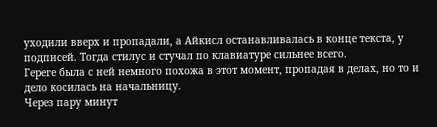уходили вверх и пропадали, а Айкисл останавливалась в конце текста, у подписей. Тогда стилус и стучал по клавиатуре сильнее всего.
Гереге была с ней немного похожа в этот момент, пропадая в делах, но то и дело косилась на начальницу.
Через пару минут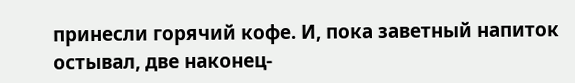принесли горячий кофе. И, пока заветный напиток остывал, две наконец-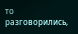то разговорились,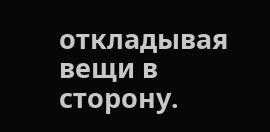откладывая вещи в сторону.